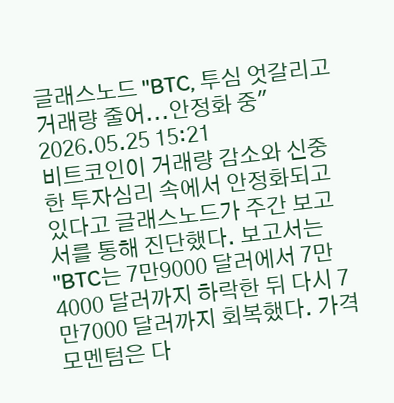글래스노드 "BTC, 투심 엇갈리고 거래량 줄어...안정화 중"
2026.05.25 15:21
비트코인이 거래량 감소와 신중한 투자심리 속에서 안정화되고 있다고 글래스노드가 주간 보고서를 통해 진단했다. 보고서는 "BTC는 7만9000 달러에서 7만4000 달러까지 하락한 뒤 다시 7만7000 달러까지 회복했다. 가격 모멘텀은 다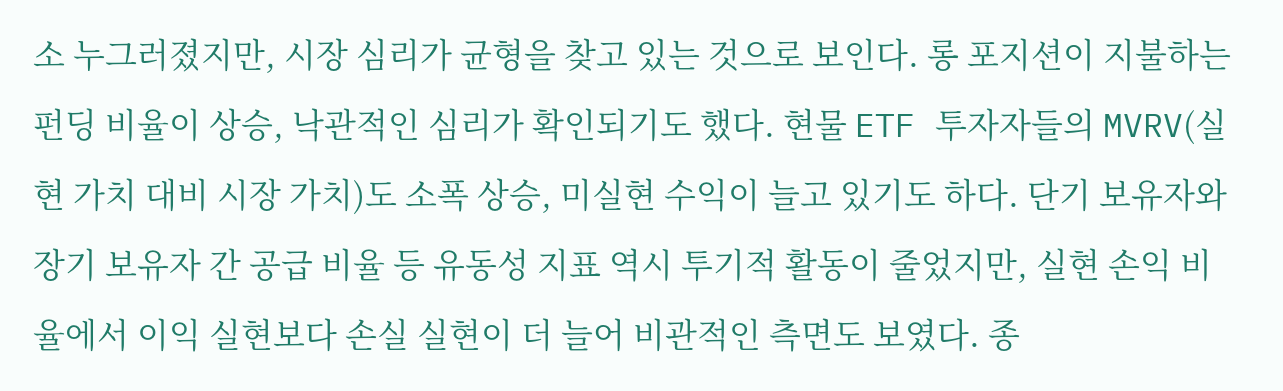소 누그러졌지만, 시장 심리가 균형을 찾고 있는 것으로 보인다. 롱 포지션이 지불하는 펀딩 비율이 상승, 낙관적인 심리가 확인되기도 했다. 현물 ETF 투자자들의 MVRV(실현 가치 대비 시장 가치)도 소폭 상승, 미실현 수익이 늘고 있기도 하다. 단기 보유자와 장기 보유자 간 공급 비율 등 유동성 지표 역시 투기적 활동이 줄었지만, 실현 손익 비율에서 이익 실현보다 손실 실현이 더 늘어 비관적인 측면도 보였다. 종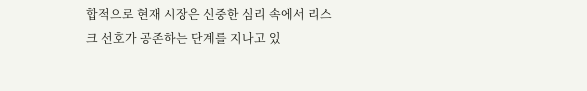합적으로 현재 시장은 신중한 심리 속에서 리스크 선호가 공존하는 단계를 지나고 있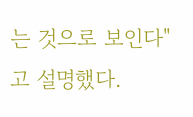는 것으로 보인다"고 설명했다.